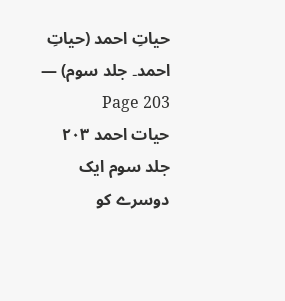حیاتِ احمد (حیاتِ احمد۔ جلد سوم) — Page 203
حیات احمد ۲۰۳ جلد سوم ایک دوسرے کو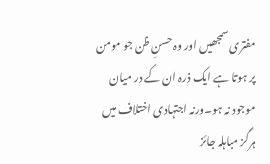مفتری سمجھیں اور وہ حسنِ ظن جو مومن پر ہوتا ہے ایک ذرہ ان کے در میان موجود نہ ہو۔ورنہ اجتہادی اختلاف میں ہرگز مباہلہ جائز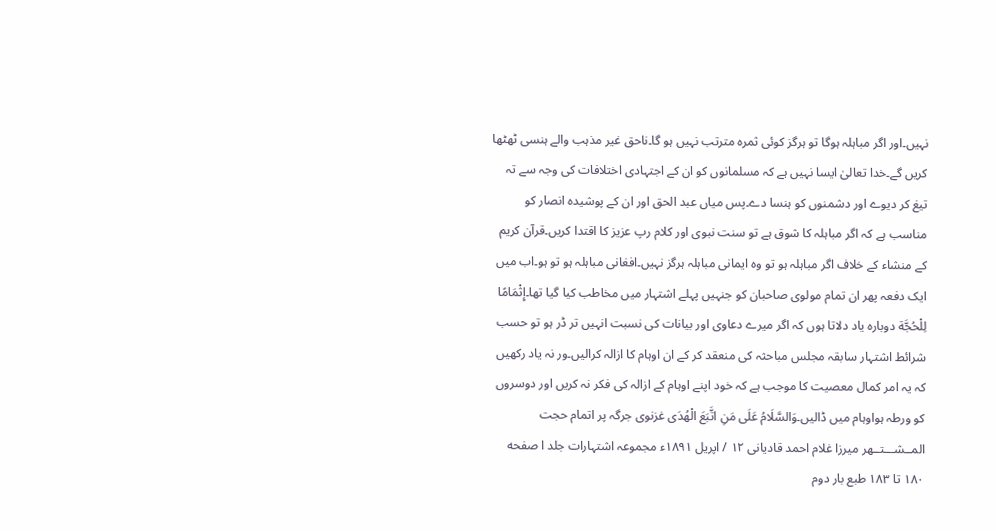نہیں۔اور اگر مباہلہ ہوگا تو ہرگز کوئی ثمرہ مترتب نہیں ہو گا۔ناحق غیر مذہب والے ہنسی ٹھٹھا کریں گے۔خدا تعالیٰ ایسا نہیں ہے کہ مسلمانوں کو ان کے اجتہادی اختلافات کی وجہ سے تہ تیغ کر دیوے اور دشمنوں کو ہنسا دے۔پس میاں عبد الحق اور ان کے پوشیدہ انصار کو مناسب ہے کہ اگر مباہلہ کا شوق ہے تو سنت نبوی اور کلام رپ عزیز کا اقتدا کریں۔قرآن کریم کے منشاء کے خلاف اگر مباہلہ ہو تو وہ ایمانی مباہلہ ہرگز نہیں۔افغانی مباہلہ ہو تو ہو۔اب میں ایک دفعہ پھر ان تمام مولوی صاحبان کو جنہیں پہلے اشتہار میں مخاطب کیا گیا تھا۔إِثْمَامًا لِلْحُجَّة دوبارہ یاد دلاتا ہوں کہ اگر میرے دعاوی اور بیانات کی نسبت انہیں تر ڈر ہو تو حسب شرائط اشتہار سابقہ مجلس مباحثہ کی منعقد کر کے ان اوہام کا ازالہ کرالیں۔ور نہ یاد رکھیں کہ یہ امر کمال معصیت کا موجب ہے کہ خود اپنے اوہام کے ازالہ کی فکر نہ کریں اور دوسروں کو ورطہ ہواوہام میں ڈالیں۔وَالسَّلَامُ عَلَى مَنِ اتَّبَعَ الْهُدَى غزنوی جرگہ پر اتمام حجت المــشـــتــهر میرزا غلام احمد قادیانی ۱۲ / اپریل ۱۸۹۱ء مجموعہ اشتہارات جلد ا صفحه ۱۸۰ تا ۱۸۳ طبع بار دوم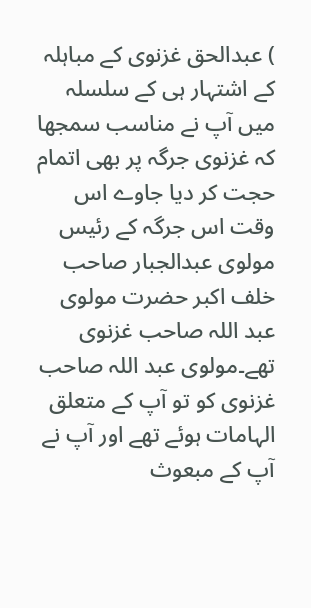) عبدالحق غزنوی کے مباہلہ کے اشتہار ہی کے سلسلہ میں آپ نے مناسب سمجھا کہ غزنوی جرگہ پر بھی اتمام حجت کر دیا جاوے اس وقت اس جرگہ کے رئیس مولوی عبدالجبار صاحب خلف اکبر حضرت مولوی عبد اللہ صاحب غزنوی تھے۔مولوی عبد اللہ صاحب غزنوی کو تو آپ کے متعلق الہامات ہوئے تھے اور آپ نے آپ کے مبعوث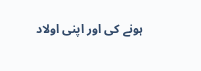ہونے کی اور اپنی اولاد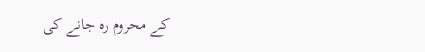کے محروم رہ جانے کی